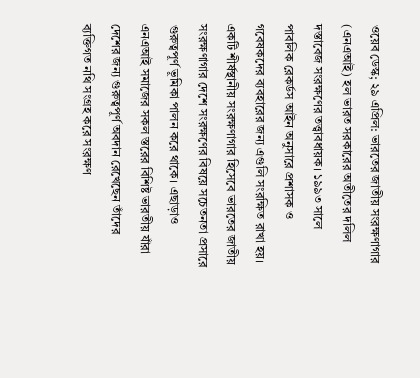ওয়েব ডেস্ক; ২৯ এপ্রিল: ভারতের জাতীয় সংরক্ষণাগার (এনএআই) হল ভারত সরকারের অতীতের দলিল দস্তাবেজ সংরক্ষণের তত্ত্বাবধায়ক। ১৯৯৩ সালে পাবলিক রেকর্ডস আইন অনুসারে প্রশাসক ও গবেষকদের ব্যবহারের জন্য এগুলি সংরক্ষিত রাখা হয়। একটি শীর্ষস্থানীয় সংরক্ষণাগার হিসেবে ভারতের জাতীয় সংরক্ষণাগার দেশে সংরক্ষণের বিষয়ে সচেতনতা প্রসারে গুরুত্বপূর্ণ ভূমিকা পালন করে থাকে। এছাড়াও এনএআই সমাজের সকল স্তরের বিশিষ্ট ভারতীয় যাঁরা দেশের জন্য গুরুত্বপূর্ণ অবদান রেখেছেন তাঁদের ব্যক্তিগত নথি সংগ্রহ করে সংরক্ষণ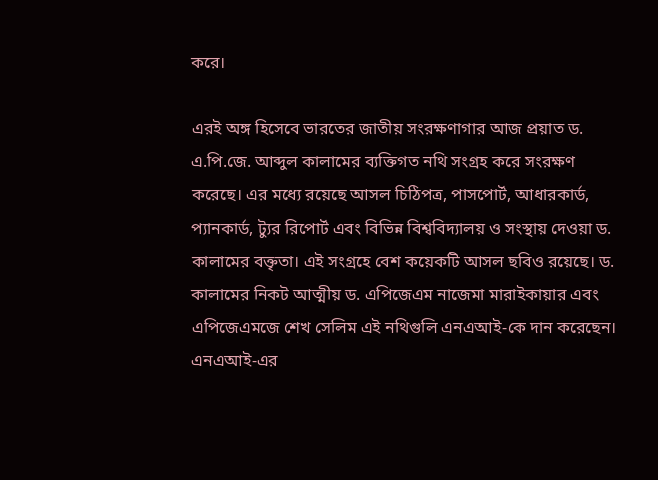করে।

এরই অঙ্গ হিসেবে ভারতের জাতীয় সংরক্ষণাগার আজ প্রয়াত ড. এ.পি.জে. আব্দুল কালামের ব্যক্তিগত নথি সংগ্রহ করে সংরক্ষণ করেছে। এর মধ্যে রয়েছে আসল চিঠিপত্র, পাসপোর্ট, আধারকার্ড, প্যানকার্ড, ট্যুর রিপোর্ট এবং বিভিন্ন বিশ্ববিদ্যালয় ও সংস্থায় দেওয়া ড. কালামের বক্তৃতা। এই সংগ্রহে বেশ কয়েকটি আসল ছবিও রয়েছে। ড. কালামের নিকট আত্মীয় ড. এপিজেএম নাজেমা মারাইকায়ার এবং এপিজেএমজে শেখ সেলিম এই নথিগুলি এনএআই-কে দান করেছেন। এনএআই-এর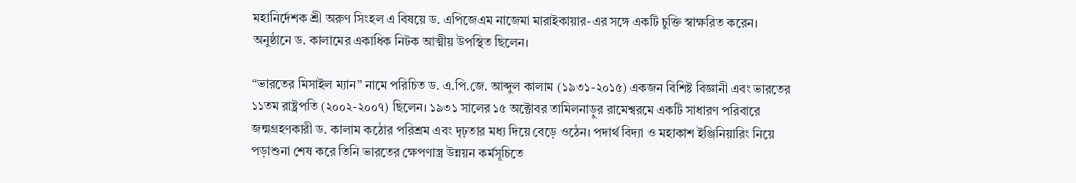মহানির্দেশক শ্রী অরুণ সিংহল এ বিষয়ে ড. এপিজেএম নাজেমা মারাইকায়ার-এর সঙ্গে একটি চুক্তি স্বাক্ষরিত করেন। অনুষ্ঠানে ড. কালামের একাধিক নিটক আত্মীয় উপস্থিত ছিলেন।

“ভারতের মিসাইল ম্যান” নামে পরিচিত ড. এ.পি.জে. আব্দুল কালাম (১৯৩১-২০১৫) একজন বিশিষ্ট বিজ্ঞানী এবং ভারতের ১১তম রাষ্ট্রপতি (২০০২-২০০৭) ছিলেন। ১৯৩১ সালের ১৫ অক্টোবর তামিলনাড়ুর রামেশ্বরমে একটি সাধারণ পরিবারে জন্মগ্রহণকারী ড. কালাম কঠোর পরিশ্রম এবং দৃঢ়তার মধ্য দিয়ে বেড়ে ওঠেন। পদার্থ বিদ্যা ও মহাকাশ ইঞ্জিনিয়ারিং নিয়ে পড়াশুনা শেষ করে তিনি ভারতের ক্ষেপণাস্ত্র উন্নয়ন কর্মসূচিতে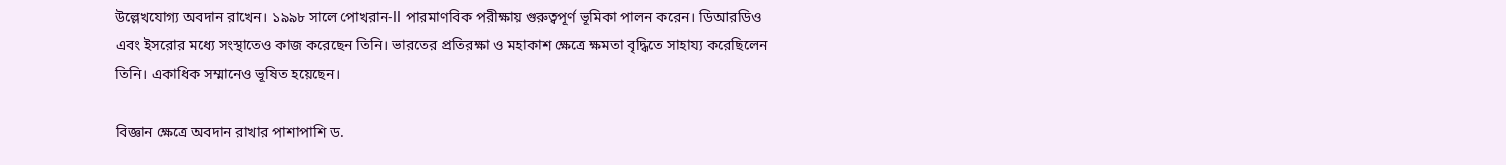উল্লেখযোগ্য অবদান রাখেন। ১৯৯৮ সালে পোখরান-II পারমাণবিক পরীক্ষায় গুরুত্বপূর্ণ ভূমিকা পালন করেন। ডিআরডিও এবং ইসরোর মধ্যে সংস্থাতেও কাজ করেছেন তিনি। ভারতের প্রতিরক্ষা ও মহাকাশ ক্ষেত্রে ক্ষমতা বৃদ্ধিতে সাহায্য করেছিলেন তিনি। একাধিক সম্মানেও ভূষিত হয়েছেন।

বিজ্ঞান ক্ষেত্রে অবদান রাখার পাশাপাশি ড.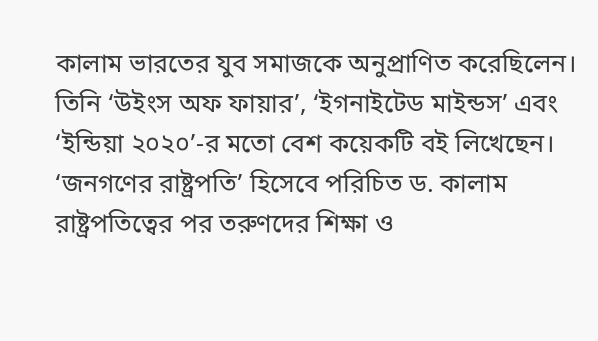কালাম ভারতের যুব সমাজকে অনুপ্রাণিত করেছিলেন। তিনি ‘উইংস অফ ফায়ার’, ‘ইগনাইটেড মাইন্ডস’ এবং ‘ইন্ডিয়া ২০২০’-র মতো বেশ কয়েকটি বই লিখেছেন। ‘জনগণের রাষ্ট্রপতি’ হিসেবে পরিচিত ড. কালাম রাষ্ট্রপতিত্বের পর তরুণদের শিক্ষা ও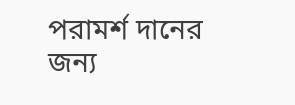পরামর্শ দানের জন্য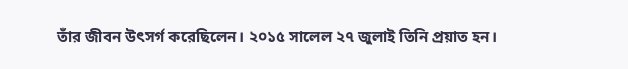তাঁর জীবন উৎসর্গ করেছিলেন। ২০১৫ সালেল ২৭ জুলাই তিনি প্রয়াত হন।